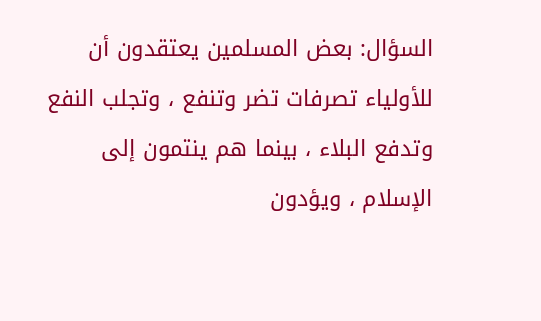السؤال: بعض المسلمين يعتقدون أن للأولياء تصرفات تضر وتنفع ، وتجلب النفع وتدفع البلاء ، بينما هم ينتمون إلى الإسلام ، ويؤدون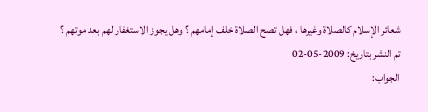شعائر الإسلام كالصلاة وغيرها ، فهل تصح الصلاة خلف إمامهم ؟ وهل يجوز الاستغفار لهم بعد موتهم ؟
تم النشر بتاريخ: 2009-05-02
الجواب: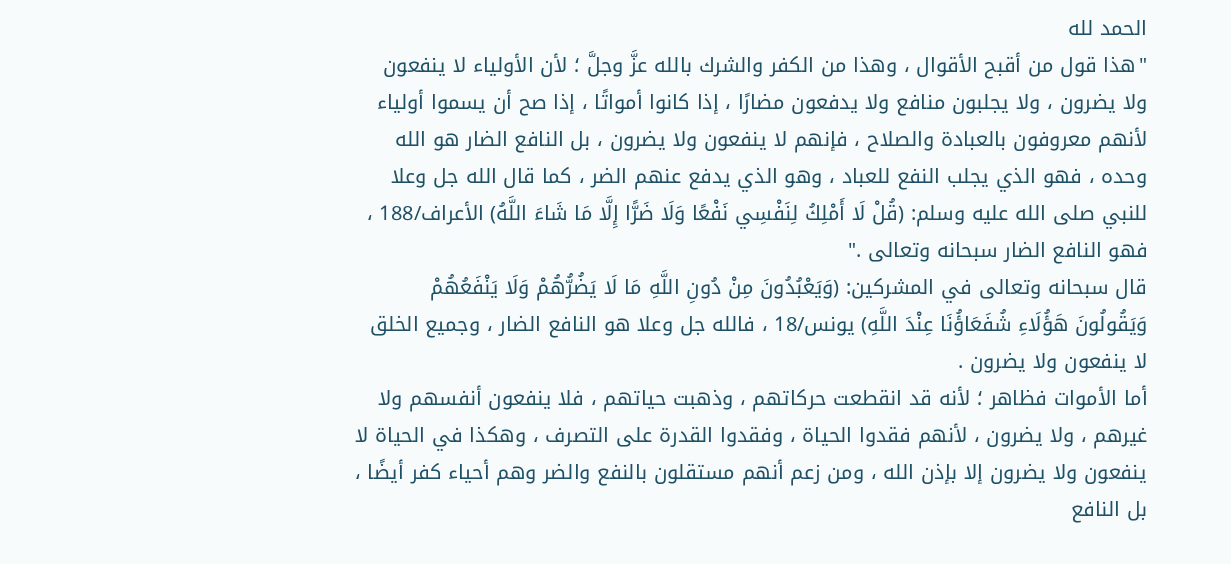الحمد لله
"هذا قول من أقبح الأقوال ، وهذا من الكفر والشرك بالله عزَّ وجلَّ ؛ لأن الأولياء لا ينفعون ولا يضرون ، ولا يجلبون منافع ولا يدفعون مضارًا ، إذا كانوا أمواتًا ، إذا صح أن يسموا أولياء لأنهم معروفون بالعبادة والصلاح ، فإنهم لا ينفعون ولا يضرون ، بل النافع الضار هو الله وحده ، فهو الذي يجلب النفع للعباد ، وهو الذي يدفع عنهم الضر ، كما قال الله جل وعلا للنبي صلى الله عليه وسلم: (قُلْ لَا أَمْلِكُ لِنَفْسِي نَفْعًا وَلَا ضَرًّا إِلَّا مَا شَاءَ اللَّهُ) الأعراف/188 ، فهو النافع الضار سبحانه وتعالى ."
قال سبحانه وتعالى في المشركين: (وَيَعْبُدُونَ مِنْ دُونِ اللَّهِ مَا لَا يَضُرُّهُمْ وَلَا يَنْفَعُهُمْ وَيَقُولُونَ هَؤُلَاءِ شُفَعَاؤُنَا عِنْدَ اللَّهِ) يونس/18 ، فالله جل وعلا هو النافع الضار ، وجميع الخلق لا ينفعون ولا يضرون .
أما الأموات فظاهر ؛ لأنه قد انقطعت حركاتهم ، وذهبت حياتهم ، فلا ينفعون أنفسهم ولا غيرهم ، ولا يضرون ، لأنهم فقدوا الحياة ، وفقدوا القدرة على التصرف ، وهكذا في الحياة لا ينفعون ولا يضرون إلا بإذن الله ، ومن زعم أنهم مستقلون بالنفع والضر وهم أحياء كفر أيضًا ، بل النافع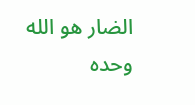الضار هو الله وحده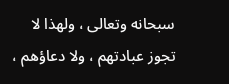سبحانه وتعالى ، ولهذا لا تجوز عبادتهم ، ولا دعاؤهم ،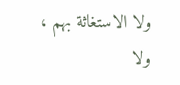ولا الاستغاثة بهم ، ولا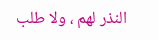النذر لهم ، ولا طلب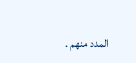المدد منهم .